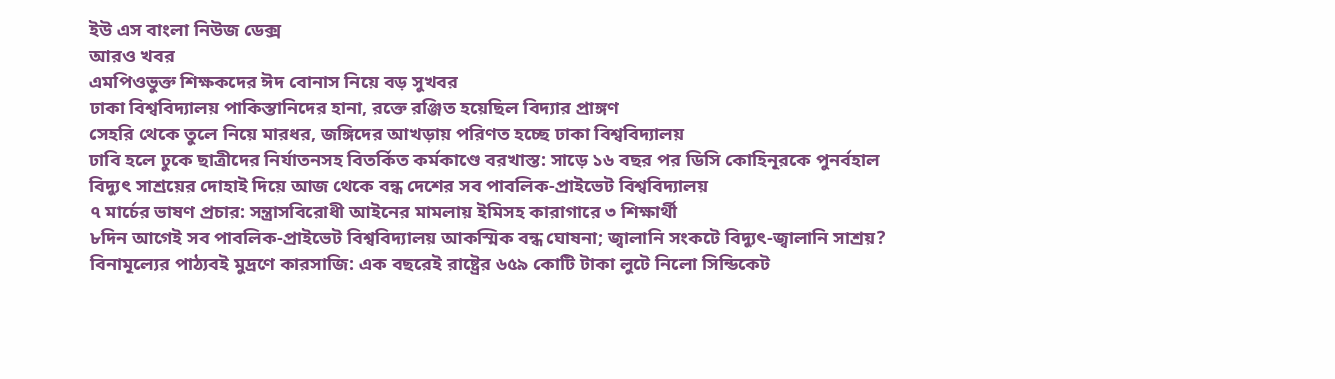ইউ এস বাংলা নিউজ ডেক্স
আরও খবর
এমপিওভুক্ত শিক্ষকদের ঈদ বোনাস নিয়ে বড় সুখবর
ঢাকা বিশ্ববিদ্যালয় পাকিস্তানিদের হানা, রক্তে রঞ্জিত হয়েছিল বিদ্যার প্রাঙ্গণ
সেহরি থেকে তুলে নিয়ে মারধর, জঙ্গিদের আখড়ায় পরিণত হচ্ছে ঢাকা বিশ্ববিদ্যালয়
ঢাবি হলে ঢুকে ছাত্রীদের নির্যাতনসহ বিতর্কিত কর্মকাণ্ডে বরখাস্ত: সাড়ে ১৬ বছর পর ডিসি কোহিনূরকে পুনর্বহাল
বিদ্যুৎ সাশ্রয়ের দোহাই দিয়ে আজ থেকে বন্ধ দেশের সব পাবলিক-প্রাইভেট বিশ্ববিদ্যালয়
৭ মার্চের ভাষণ প্রচার: সন্ত্রাসবিরোধী আইনের মামলায় ইমিসহ কারাগারে ৩ শিক্ষার্থী
৮দিন আগেই সব পাবলিক-প্রাইভেট বিশ্ববিদ্যালয় আকস্মিক বন্ধ ঘোষনা; জ্বালানি সংকটে বিদ্যুৎ-জ্বালানি সাশ্রয়?
বিনামূল্যের পাঠ্যবই মুদ্রণে কারসাজি: এক বছরেই রাষ্ট্রের ৬৫৯ কোটি টাকা লুটে নিলো সিন্ডিকেট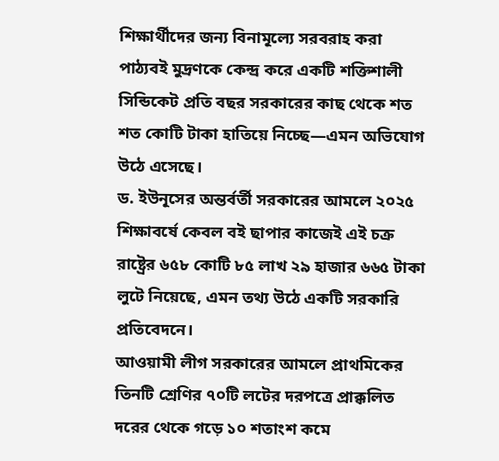শিক্ষার্থীদের জন্য বিনামূল্যে সরবরাহ করা পাঠ্যবই মুদ্রণকে কেন্দ্র করে একটি শক্তিশালী সিন্ডিকেট প্রতি বছর সরকারের কাছ থেকে শত শত কোটি টাকা হাতিয়ে নিচ্ছে—এমন অভিযোগ উঠে এসেছে।
ড. ইউনূসের অন্তর্বর্তী সরকারের আমলে ২০২৫ শিক্ষাবর্ষে কেবল বই ছাপার কাজেই এই চক্র রাষ্ট্রের ৬৫৮ কোটি ৮৫ লাখ ২৯ হাজার ৬৬৫ টাকা লুটে নিয়েছে, এমন তথ্য উঠে একটি সরকারি প্রতিবেদনে।
আওয়ামী লীগ সরকারের আমলে প্রাথমিকের তিনটি শ্রেণির ৭০টি লটের দরপত্রে প্রাক্কলিত দরের থেকে গড়ে ১০ শতাংশ কমে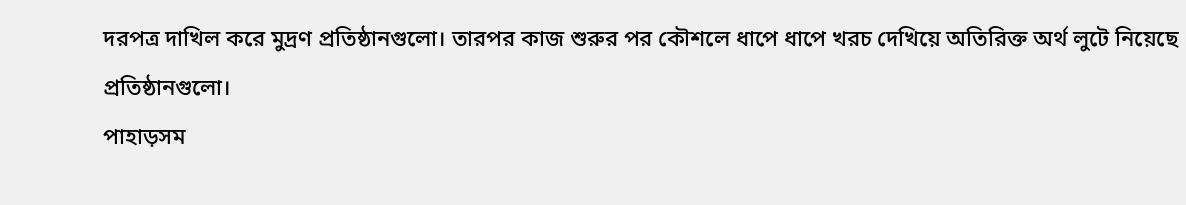দরপত্র দাখিল করে মুদ্রণ প্রতিষ্ঠানগুলো। তারপর কাজ শুরুর পর কৌশলে ধাপে ধাপে খরচ দেখিয়ে অতিরিক্ত অর্থ লুটে নিয়েছে প্রতিষ্ঠানগুলো।
পাহাড়সম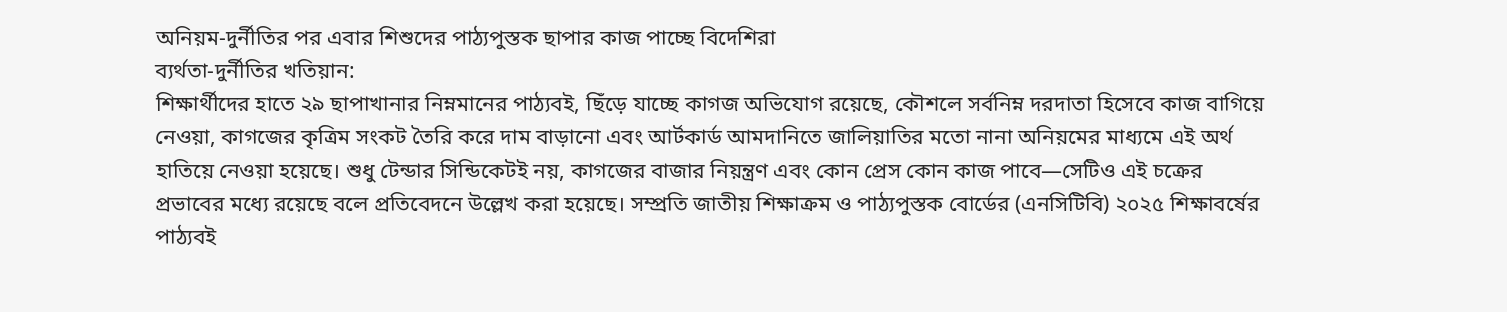অনিয়ম-দুর্নীতির পর এবার শিশুদের পাঠ্যপুস্তক ছাপার কাজ পাচ্ছে বিদেশিরা
ব্যর্থতা-দুর্নীতির খতিয়ান:
শিক্ষার্থীদের হাতে ২৯ ছাপাখানার নিম্নমানের পাঠ্যবই, ছিঁড়ে যাচ্ছে কাগজ অভিযোগ রয়েছে, কৌশলে সর্বনিম্ন দরদাতা হিসেবে কাজ বাগিয়ে নেওয়া, কাগজের কৃত্রিম সংকট তৈরি করে দাম বাড়ানো এবং আর্টকার্ড আমদানিতে জালিয়াতির মতো নানা অনিয়মের মাধ্যমে এই অর্থ হাতিয়ে নেওয়া হয়েছে। শুধু টেন্ডার সিন্ডিকেটই নয়, কাগজের বাজার নিয়ন্ত্রণ এবং কোন প্রেস কোন কাজ পাবে—সেটিও এই চক্রের প্রভাবের মধ্যে রয়েছে বলে প্রতিবেদনে উল্লেখ করা হয়েছে। সম্প্রতি জাতীয় শিক্ষাক্রম ও পাঠ্যপুস্তক বোর্ডের (এনসিটিবি) ২০২৫ শিক্ষাবর্ষের পাঠ্যবই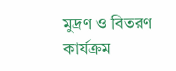মুদ্রণ ও বিতরণ কার্যক্রম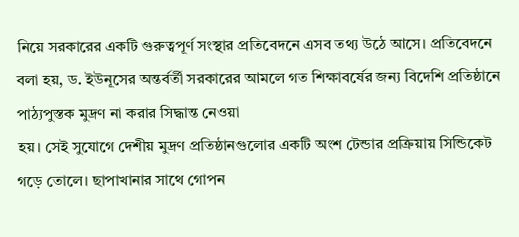নিয়ে সরকারের একটি গুরুত্বপূর্ণ সংস্থার প্রতিবেদনে এসব তথ্য উঠে আসে। প্রতিবেদনে বলা হয়, ড. ইউনূসের অন্তর্বর্তী সরকারের আমলে গত শিক্ষাবর্ষের জন্য বিদেশি প্রতিষ্ঠানে পাঠ্যপুস্তক মুদ্রণ না করার সিদ্ধান্ত নেওয়া
হয়। সেই সুযোগে দেশীয় মুদ্রণ প্রতিষ্ঠানগুলোর একটি অংশ টেন্ডার প্রক্রিয়ায় সিন্ডিকেট গড়ে তোলে। ছাপাখানার সাথে গোপন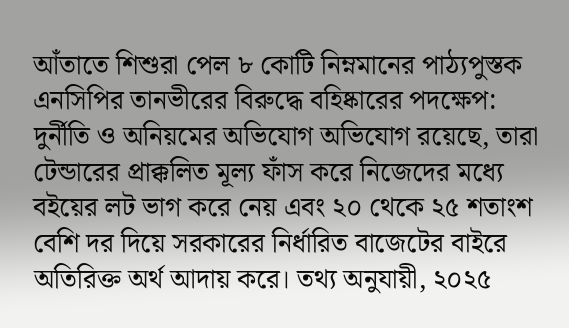আঁতাতে শিশুরা পেল ৮ কোটি নিম্নমানের পাঠ্যপুস্তক এনসিপির তানভীরের বিরুদ্ধে বহিষ্কারের পদক্ষেপ: দুর্নীতি ও অনিয়মের অভিযোগ অভিযোগ রয়েছে, তারা টেন্ডারের প্রাক্কলিত মূল্য ফাঁস করে নিজেদের মধ্যে বইয়ের লট ভাগ করে নেয় এবং ২০ থেকে ২৫ শতাংশ বেশি দর দিয়ে সরকারের নির্ধারিত বাজেটের বাইরে অতিরিক্ত অর্থ আদায় করে। তথ্য অনুযায়ী, ২০২৫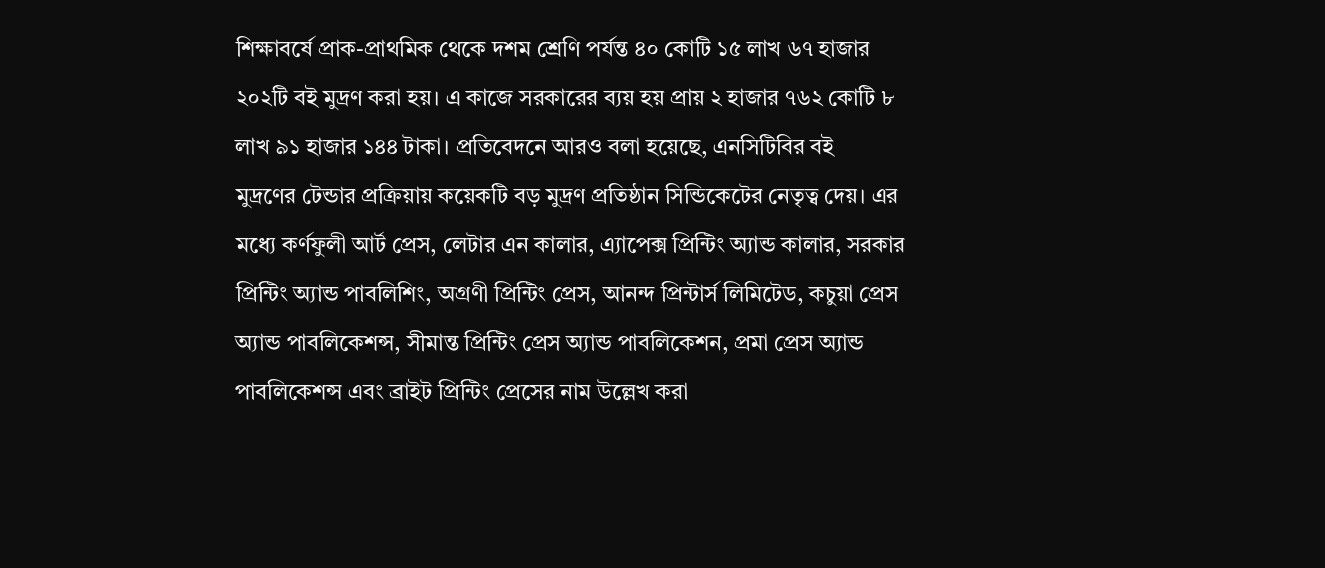শিক্ষাবর্ষে প্রাক-প্রাথমিক থেকে দশম শ্রেণি পর্যন্ত ৪০ কোটি ১৫ লাখ ৬৭ হাজার ২০২টি বই মুদ্রণ করা হয়। এ কাজে সরকারের ব্যয় হয় প্রায় ২ হাজার ৭৬২ কোটি ৮ লাখ ৯১ হাজার ১৪৪ টাকা। প্রতিবেদনে আরও বলা হয়েছে, এনসিটিবির বই
মুদ্রণের টেন্ডার প্রক্রিয়ায় কয়েকটি বড় মুদ্রণ প্রতিষ্ঠান সিন্ডিকেটের নেতৃত্ব দেয়। এর মধ্যে কর্ণফুলী আর্ট প্রেস, লেটার এন কালার, এ্যাপেক্স প্রিন্টিং অ্যান্ড কালার, সরকার প্রিন্টিং অ্যান্ড পাবলিশিং, অগ্রণী প্রিন্টিং প্রেস, আনন্দ প্রিন্টার্স লিমিটেড, কচুয়া প্রেস অ্যান্ড পাবলিকেশন্স, সীমান্ত প্রিন্টিং প্রেস অ্যান্ড পাবলিকেশন, প্রমা প্রেস অ্যান্ড পাবলিকেশন্স এবং ব্রাইট প্রিন্টিং প্রেসের নাম উল্লেখ করা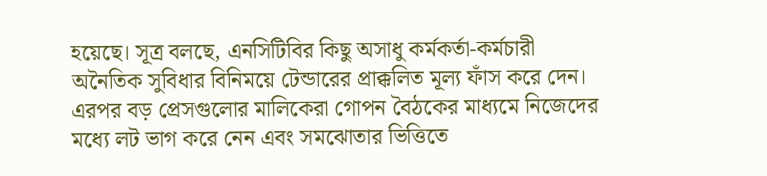হয়েছে। সূত্র বলছে, এনসিটিবির কিছু অসাধু কর্মকর্তা-কর্মচারী অনৈতিক সুবিধার বিনিময়ে টেন্ডারের প্রাক্কলিত মূল্য ফাঁস করে দেন। এরপর বড় প্রেসগুলোর মালিকেরা গোপন বৈঠকের মাধ্যমে নিজেদের মধ্যে লট ভাগ করে নেন এবং সমঝোতার ভিত্তিতে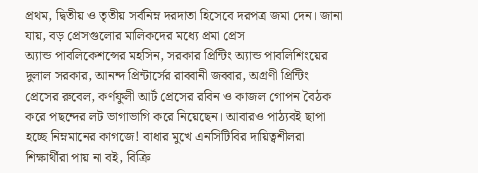প্রথম, দ্বিতীয় ও তৃতীয় সর্বনিম্ন দরদাতা হিসেবে দরপত্র জমা দেন। জানা যায়, বড় প্রেসগুলোর মালিকদের মধ্যে প্রমা প্রেস
অ্যান্ড পাবলিকেশন্সের মহসিন, সরকার প্রিন্টিং অ্যান্ড পাবলিশিংয়ের দুলাল সরকার, আনন্দ প্রিন্টার্সের রাব্বানী জব্বার, অগ্রণী প্রিন্টিং প্রেসের রুবেল, কর্ণফুলী আর্ট প্রেসের রবিন ও কাজল গোপন বৈঠক করে পছন্দের লট ভাগাভাগি করে নিয়েছেন। আবারও পাঠ্যবই ছাপা হচ্ছে নিম্নমানের কাগজে! বাধার মুখে এনসিটিবির দায়িত্বশীলরা শিক্ষার্থীরা পায় না বই, বিক্রি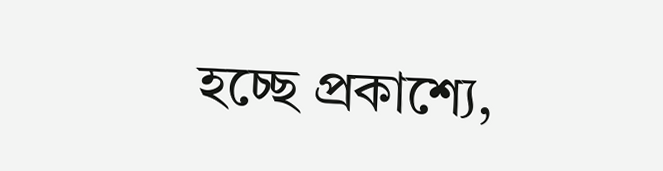হচ্ছে প্রকাশ্যে,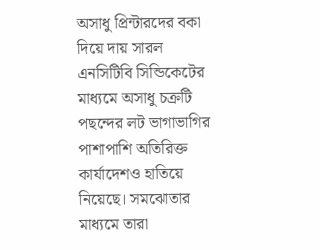অসাধু প্রিন্টারদের বকা দিয়ে দায় সারল এনসিটিবি সিন্ডিকেটের মাধ্যমে অসাধু চক্রটি পছন্দের লট ভাগাভাগির পাশাপাশি অতিরিক্ত কার্যাদেশও হাতিয়ে নিয়েছে। সমঝোতার মাধ্যমে তারা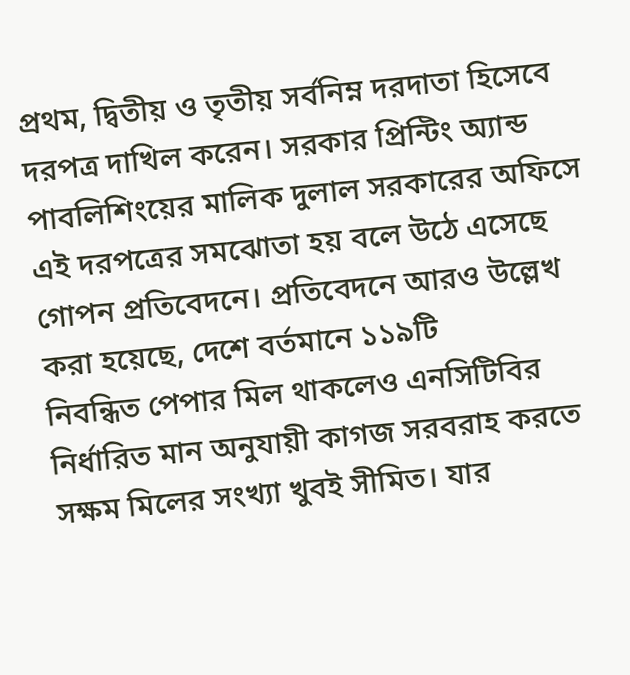প্রথম, দ্বিতীয় ও তৃতীয় সর্বনিম্ন দরদাতা হিসেবে দরপত্র দাখিল করেন। সরকার প্রিন্টিং অ্যান্ড পাবলিশিংয়ের মালিক দুলাল সরকারের অফিসে এই দরপত্রের সমঝোতা হয় বলে উঠে এসেছে গোপন প্রতিবেদনে। প্রতিবেদনে আরও উল্লেখ করা হয়েছে, দেশে বর্তমানে ১১৯টি
নিবন্ধিত পেপার মিল থাকলেও এনসিটিবির নির্ধারিত মান অনুযায়ী কাগজ সরবরাহ করতে সক্ষম মিলের সংখ্যা খুবই সীমিত। যার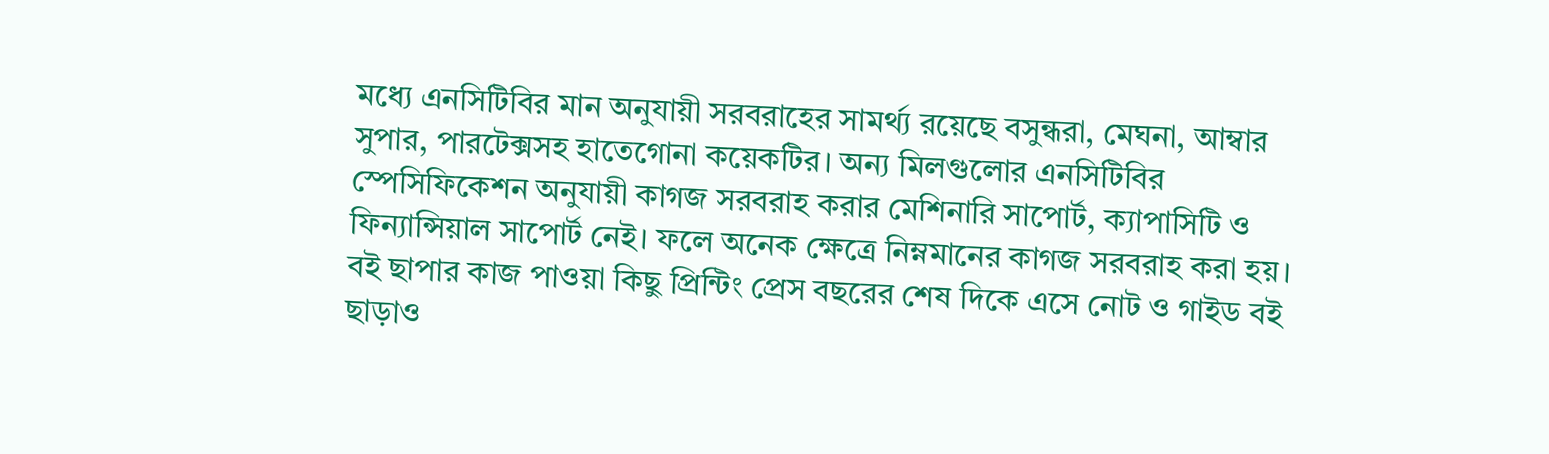মধ্যে এনসিটিবির মান অনুযায়ী সরবরাহের সামর্থ্য রয়েছে বসুন্ধরা, মেঘনা, আম্বার সুপার, পারটেক্সসহ হাতেগোনা কয়েকটির। অন্য মিলগুলোর এনসিটিবির স্পেসিফিকেশন অনুযায়ী কাগজ সরবরাহ করার মেশিনারি সাপোর্ট, ক্যাপাসিটি ও ফিন্যান্সিয়াল সাপোর্ট নেই। ফলে অনেক ক্ষেত্রে নিম্নমানের কাগজ সরবরাহ করা হয়। বই ছাপার কাজ পাওয়া কিছু প্রিন্টিং প্রেস বছরের শেষ দিকে এসে নোট ও গাইড বই ছাড়াও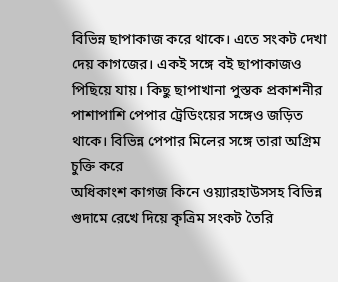বিভিন্ন ছাপাকাজ করে থাকে। এতে সংকট দেখা দেয় কাগজের। একই সঙ্গে বই ছাপাকাজও পিছিয়ে যায়। কিছু ছাপাখানা পুস্তক প্রকাশনীর পাশাপাশি পেপার ট্রেডিংয়ের সঙ্গেও জড়িত থাকে। বিভিন্ন পেপার মিলের সঙ্গে তারা অগ্রিম চুক্তি করে
অধিকাংশ কাগজ কিনে ওয়্যারহাউসসহ বিভিন্ন গুদামে রেখে দিয়ে কৃত্রিম সংকট তৈরি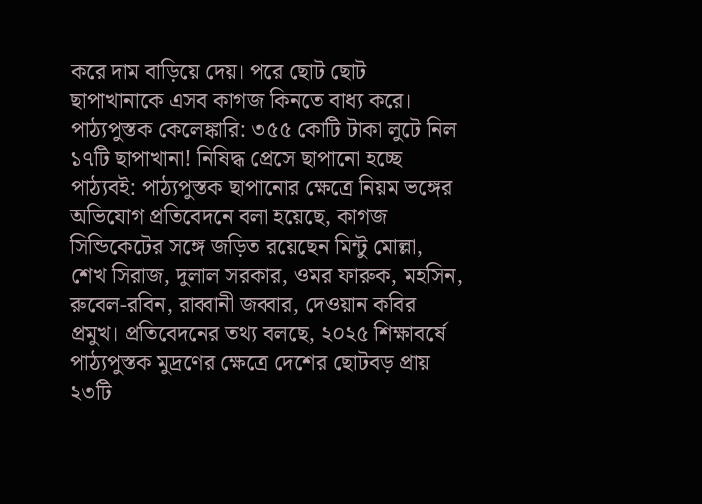করে দাম বাড়িয়ে দেয়। পরে ছোট ছোট ছাপাখানাকে এসব কাগজ কিনতে বাধ্য করে। পাঠ্যপুস্তক কেলেঙ্কারি: ৩৫৫ কোটি টাকা লুটে নিল ১৭টি ছাপাখানা! নিষিদ্ধ প্রেসে ছাপানো হচ্ছে পাঠ্যবই: পাঠ্যপুস্তক ছাপানোর ক্ষেত্রে নিয়ম ভঙ্গের অভিযোগ প্রতিবেদনে বলা হয়েছে, কাগজ সিন্ডিকেটের সঙ্গে জড়িত রয়েছেন মিন্টু মোল্লা, শেখ সিরাজ, দুলাল সরকার, ওমর ফারুক, মহসিন, রুবেল-রবিন, রাব্বানী জব্বার, দেওয়ান কবির প্রমুখ। প্রতিবেদনের তথ্য বলছে, ২০২৫ শিক্ষাবর্ষে পাঠ্যপুস্তক মুদ্রণের ক্ষেত্রে দেশের ছোটবড় প্রায় ২৩টি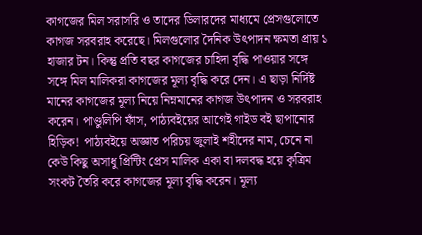কাগজের মিল সরাসরি ও তাদের ডিলারদের মাধ্যমে প্রেসগুলোতে কাগজ সরবরাহ করেছে। মিলগুলোর দৈনিক উৎপাদন ক্ষমতা প্রায় ১ হাজার টন। কিন্তু প্রতি বছর কাগজের চাহিদা বৃদ্ধি পাওয়ার সঙ্গে সঙ্গে মিল মালিকরা কাগজের মূল্য বৃদ্ধি করে দেন। এ ছাড়া নির্দিষ্ট মানের কাগজের মূল্য নিয়ে নিম্নমানের কাগজ উৎপাদন ও সরবরাহ করেন। পাণ্ডুলিপি ফাঁস, পাঠ্যবইয়ের আগেই গাইড বই ছাপানোর হিড়িক! পাঠ্যবইয়ে অজ্ঞাত পরিচয় জুলাই শহীদের নাম, চেনে না কেউ কিছু অসাধু প্রিন্টিং প্রেস মালিক একা বা দলবদ্ধ হয়ে কৃত্রিম সংকট তৈরি করে কাগজের মূল্য বৃদ্ধি করেন। মূল্য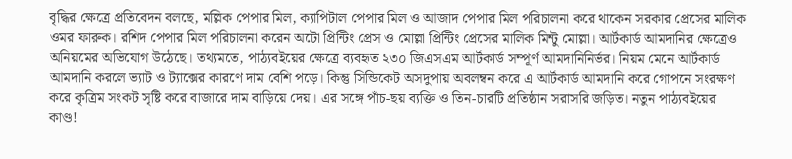বৃদ্ধির ক্ষেত্রে প্রতিবেদন বলছে, মল্লিক পেপার মিল, ক্যাপিটাল পেপার মিল ও আজাদ পেপার মিল পরিচালনা করে থাকেন সরকার প্রেসের মালিক ওমর ফারুক। রশিদ পেপার মিল পরিচালনা করেন অটো প্রিন্টিং প্রেস ও মোল্লা প্রিন্টিং প্রেসের মালিক মিন্টু মোল্লা। আর্টকার্ড আমদানির ক্ষেত্রেও অনিয়মের অভিযোগ উঠেছে। তথ্যমতে, পাঠ্যবইয়ের ক্ষেত্রে ব্যবহৃত ২৩০ জিএসএম আর্টকার্ড সম্পূর্ণ আমদানিনির্ভর। নিয়ম মেনে আর্টকার্ড আমদানি করলে ভ্যাট ও ট্যাক্সের কারণে দাম বেশি পড়ে। কিন্তু সিন্ডিকেট অসদুপায় অবলম্বন করে এ আর্টকার্ড আমদানি করে গোপনে সংরক্ষণ করে কৃত্রিম সংকট সৃষ্টি করে বাজারে দাম বাড়িয়ে দেয়। এর সঙ্গে পাঁচ-ছয় ব্যক্তি ও তিন-চারটি প্রতিষ্ঠান সরাসরি জড়িত। নতুন পাঠ্যবইয়ের কাণ্ড!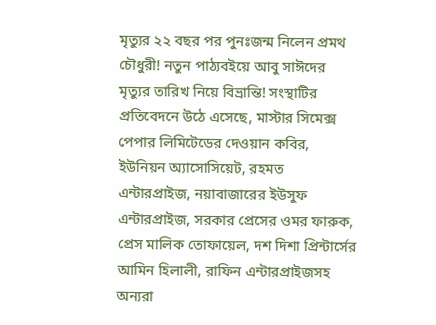মৃত্যুর ২২ বছর পর পুনঃজন্ম নিলেন প্রমথ চৌধুরী! নতুন পাঠ্যবইয়ে আবু সাঈদের মৃত্যুর তারিখ নিয়ে বিভ্রান্তি! সংস্থাটির প্রতিবেদনে উঠে এসেছে, মাস্টার সিমেক্স পেপার লিমিটেডের দেওয়ান কবির, ইউনিয়ন অ্যাসোসিয়েট, রহমত এন্টারপ্রাইজ, নয়াবাজারের ইউসুফ এন্টারপ্রাইজ, সরকার প্রেসের ওমর ফারুক, প্রেস মালিক তোফায়েল, দশ দিশা প্রিন্টার্সের আমিন হিলালী, রাফিন এন্টারপ্রাইজসহ অন্যরা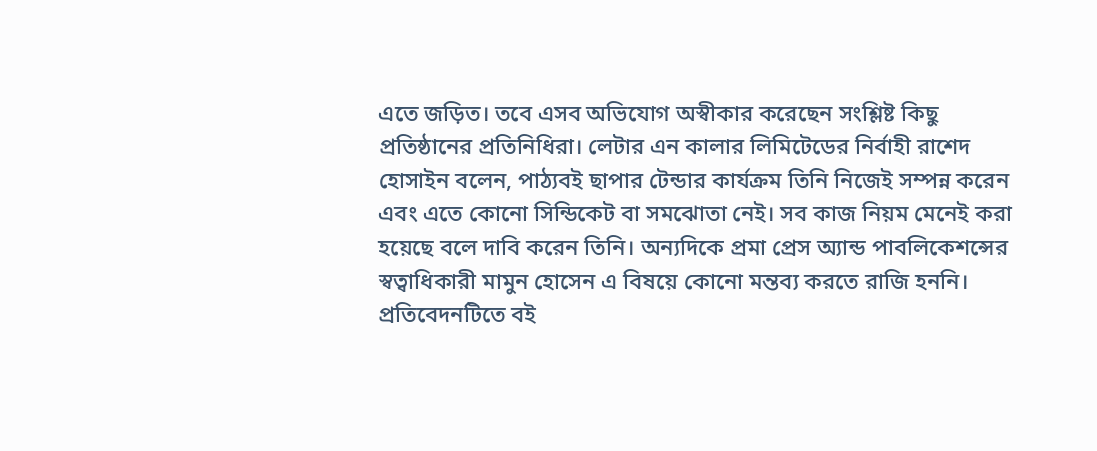এতে জড়িত। তবে এসব অভিযোগ অস্বীকার করেছেন সংশ্লিষ্ট কিছু প্রতিষ্ঠানের প্রতিনিধিরা। লেটার এন কালার লিমিটেডের নির্বাহী রাশেদ হোসাইন বলেন, পাঠ্যবই ছাপার টেন্ডার কার্যক্রম তিনি নিজেই সম্পন্ন করেন এবং এতে কোনো সিন্ডিকেট বা সমঝোতা নেই। সব কাজ নিয়ম মেনেই করা হয়েছে বলে দাবি করেন তিনি। অন্যদিকে প্রমা প্রেস অ্যান্ড পাবলিকেশন্সের স্বত্বাধিকারী মামুন হোসেন এ বিষয়ে কোনো মন্তব্য করতে রাজি হননি। প্রতিবেদনটিতে বই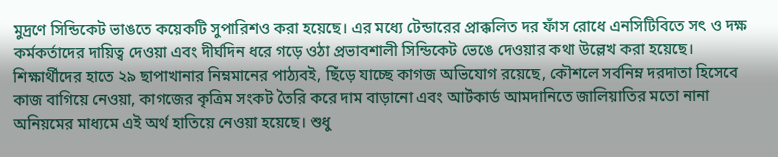মুদ্রণে সিন্ডিকেট ভাঙতে কয়েকটি সুপারিশও করা হয়েছে। এর মধ্যে টেন্ডারের প্রাক্কলিত দর ফাঁস রোধে এনসিটিবিতে সৎ ও দক্ষ কর্মকর্তাদের দায়িত্ব দেওয়া এবং দীর্ঘদিন ধরে গড়ে ওঠা প্রভাবশালী সিন্ডিকেট ভেঙে দেওয়ার কথা উল্লেখ করা হয়েছে।
শিক্ষার্থীদের হাতে ২৯ ছাপাখানার নিম্নমানের পাঠ্যবই, ছিঁড়ে যাচ্ছে কাগজ অভিযোগ রয়েছে, কৌশলে সর্বনিম্ন দরদাতা হিসেবে কাজ বাগিয়ে নেওয়া, কাগজের কৃত্রিম সংকট তৈরি করে দাম বাড়ানো এবং আর্টকার্ড আমদানিতে জালিয়াতির মতো নানা অনিয়মের মাধ্যমে এই অর্থ হাতিয়ে নেওয়া হয়েছে। শুধু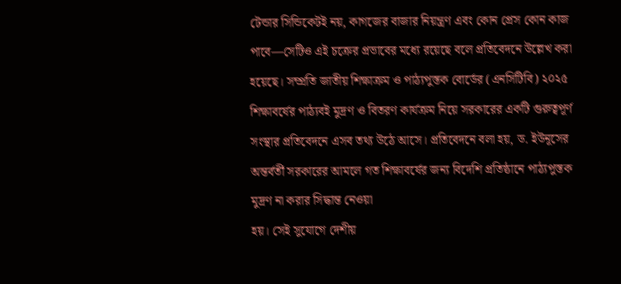টেন্ডার সিন্ডিকেটই নয়, কাগজের বাজার নিয়ন্ত্রণ এবং কোন প্রেস কোন কাজ পাবে—সেটিও এই চক্রের প্রভাবের মধ্যে রয়েছে বলে প্রতিবেদনে উল্লেখ করা হয়েছে। সম্প্রতি জাতীয় শিক্ষাক্রম ও পাঠ্যপুস্তক বোর্ডের (এনসিটিবি) ২০২৫ শিক্ষাবর্ষের পাঠ্যবই মুদ্রণ ও বিতরণ কার্যক্রম নিয়ে সরকারের একটি গুরুত্বপূর্ণ সংস্থার প্রতিবেদনে এসব তথ্য উঠে আসে। প্রতিবেদনে বলা হয়, ড. ইউনূসের অন্তর্বর্তী সরকারের আমলে গত শিক্ষাবর্ষের জন্য বিদেশি প্রতিষ্ঠানে পাঠ্যপুস্তক মুদ্রণ না করার সিদ্ধান্ত নেওয়া
হয়। সেই সুযোগে দেশীয়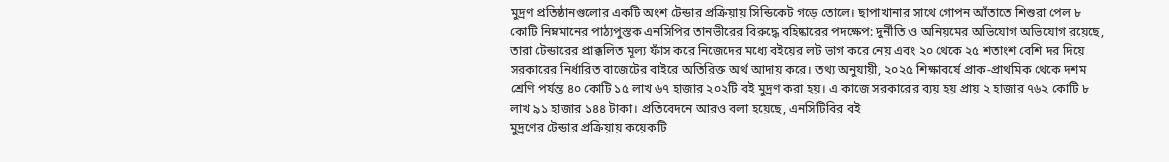মুদ্রণ প্রতিষ্ঠানগুলোর একটি অংশ টেন্ডার প্রক্রিয়ায় সিন্ডিকেট গড়ে তোলে। ছাপাখানার সাথে গোপন আঁতাতে শিশুরা পেল ৮ কোটি নিম্নমানের পাঠ্যপুস্তক এনসিপির তানভীরের বিরুদ্ধে বহিষ্কারের পদক্ষেপ: দুর্নীতি ও অনিয়মের অভিযোগ অভিযোগ রয়েছে, তারা টেন্ডারের প্রাক্কলিত মূল্য ফাঁস করে নিজেদের মধ্যে বইয়ের লট ভাগ করে নেয় এবং ২০ থেকে ২৫ শতাংশ বেশি দর দিয়ে সরকারের নির্ধারিত বাজেটের বাইরে অতিরিক্ত অর্থ আদায় করে। তথ্য অনুযায়ী, ২০২৫ শিক্ষাবর্ষে প্রাক-প্রাথমিক থেকে দশম শ্রেণি পর্যন্ত ৪০ কোটি ১৫ লাখ ৬৭ হাজার ২০২টি বই মুদ্রণ করা হয়। এ কাজে সরকারের ব্যয় হয় প্রায় ২ হাজার ৭৬২ কোটি ৮ লাখ ৯১ হাজার ১৪৪ টাকা। প্রতিবেদনে আরও বলা হয়েছে, এনসিটিবির বই
মুদ্রণের টেন্ডার প্রক্রিয়ায় কয়েকটি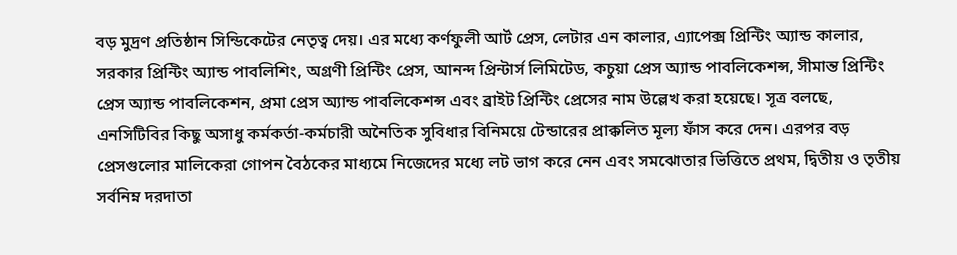বড় মুদ্রণ প্রতিষ্ঠান সিন্ডিকেটের নেতৃত্ব দেয়। এর মধ্যে কর্ণফুলী আর্ট প্রেস, লেটার এন কালার, এ্যাপেক্স প্রিন্টিং অ্যান্ড কালার, সরকার প্রিন্টিং অ্যান্ড পাবলিশিং, অগ্রণী প্রিন্টিং প্রেস, আনন্দ প্রিন্টার্স লিমিটেড, কচুয়া প্রেস অ্যান্ড পাবলিকেশন্স, সীমান্ত প্রিন্টিং প্রেস অ্যান্ড পাবলিকেশন, প্রমা প্রেস অ্যান্ড পাবলিকেশন্স এবং ব্রাইট প্রিন্টিং প্রেসের নাম উল্লেখ করা হয়েছে। সূত্র বলছে, এনসিটিবির কিছু অসাধু কর্মকর্তা-কর্মচারী অনৈতিক সুবিধার বিনিময়ে টেন্ডারের প্রাক্কলিত মূল্য ফাঁস করে দেন। এরপর বড় প্রেসগুলোর মালিকেরা গোপন বৈঠকের মাধ্যমে নিজেদের মধ্যে লট ভাগ করে নেন এবং সমঝোতার ভিত্তিতে প্রথম, দ্বিতীয় ও তৃতীয় সর্বনিম্ন দরদাতা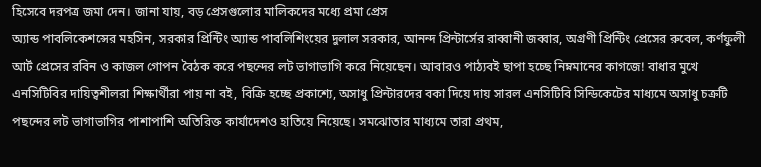হিসেবে দরপত্র জমা দেন। জানা যায়, বড় প্রেসগুলোর মালিকদের মধ্যে প্রমা প্রেস
অ্যান্ড পাবলিকেশন্সের মহসিন, সরকার প্রিন্টিং অ্যান্ড পাবলিশিংয়ের দুলাল সরকার, আনন্দ প্রিন্টার্সের রাব্বানী জব্বার, অগ্রণী প্রিন্টিং প্রেসের রুবেল, কর্ণফুলী আর্ট প্রেসের রবিন ও কাজল গোপন বৈঠক করে পছন্দের লট ভাগাভাগি করে নিয়েছেন। আবারও পাঠ্যবই ছাপা হচ্ছে নিম্নমানের কাগজে! বাধার মুখে এনসিটিবির দায়িত্বশীলরা শিক্ষার্থীরা পায় না বই, বিক্রি হচ্ছে প্রকাশ্যে, অসাধু প্রিন্টারদের বকা দিয়ে দায় সারল এনসিটিবি সিন্ডিকেটের মাধ্যমে অসাধু চক্রটি পছন্দের লট ভাগাভাগির পাশাপাশি অতিরিক্ত কার্যাদেশও হাতিয়ে নিয়েছে। সমঝোতার মাধ্যমে তারা প্রথম,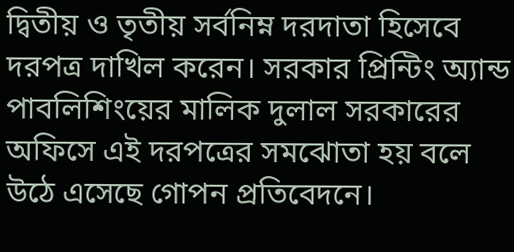দ্বিতীয় ও তৃতীয় সর্বনিম্ন দরদাতা হিসেবে দরপত্র দাখিল করেন। সরকার প্রিন্টিং অ্যান্ড পাবলিশিংয়ের মালিক দুলাল সরকারের অফিসে এই দরপত্রের সমঝোতা হয় বলে উঠে এসেছে গোপন প্রতিবেদনে।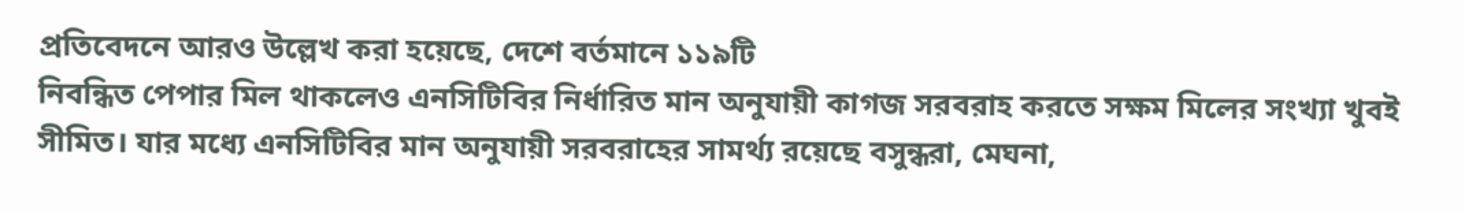প্রতিবেদনে আরও উল্লেখ করা হয়েছে, দেশে বর্তমানে ১১৯টি
নিবন্ধিত পেপার মিল থাকলেও এনসিটিবির নির্ধারিত মান অনুযায়ী কাগজ সরবরাহ করতে সক্ষম মিলের সংখ্যা খুবই সীমিত। যার মধ্যে এনসিটিবির মান অনুযায়ী সরবরাহের সামর্থ্য রয়েছে বসুন্ধরা, মেঘনা,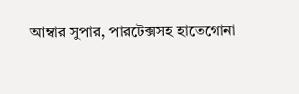আম্বার সুপার, পারটেক্সসহ হাতেগোনা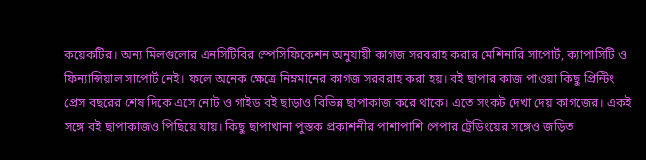কয়েকটির। অন্য মিলগুলোর এনসিটিবির স্পেসিফিকেশন অনুযায়ী কাগজ সরবরাহ করার মেশিনারি সাপোর্ট, ক্যাপাসিটি ও ফিন্যান্সিয়াল সাপোর্ট নেই। ফলে অনেক ক্ষেত্রে নিম্নমানের কাগজ সরবরাহ করা হয়। বই ছাপার কাজ পাওয়া কিছু প্রিন্টিং প্রেস বছরের শেষ দিকে এসে নোট ও গাইড বই ছাড়াও বিভিন্ন ছাপাকাজ করে থাকে। এতে সংকট দেখা দেয় কাগজের। একই সঙ্গে বই ছাপাকাজও পিছিয়ে যায়। কিছু ছাপাখানা পুস্তক প্রকাশনীর পাশাপাশি পেপার ট্রেডিংয়ের সঙ্গেও জড়িত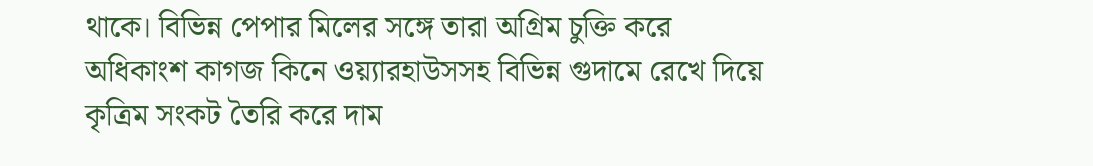থাকে। বিভিন্ন পেপার মিলের সঙ্গে তারা অগ্রিম চুক্তি করে
অধিকাংশ কাগজ কিনে ওয়্যারহাউসসহ বিভিন্ন গুদামে রেখে দিয়ে কৃত্রিম সংকট তৈরি করে দাম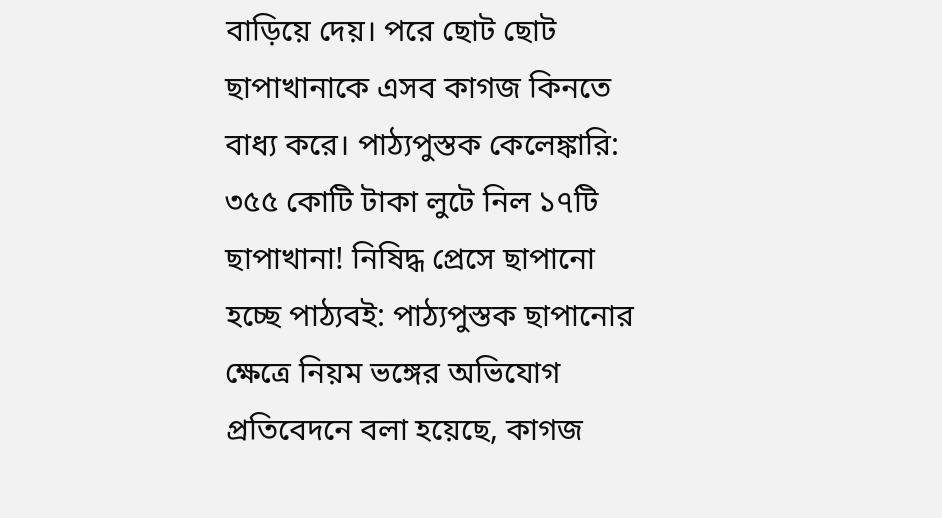বাড়িয়ে দেয়। পরে ছোট ছোট ছাপাখানাকে এসব কাগজ কিনতে বাধ্য করে। পাঠ্যপুস্তক কেলেঙ্কারি: ৩৫৫ কোটি টাকা লুটে নিল ১৭টি ছাপাখানা! নিষিদ্ধ প্রেসে ছাপানো হচ্ছে পাঠ্যবই: পাঠ্যপুস্তক ছাপানোর ক্ষেত্রে নিয়ম ভঙ্গের অভিযোগ প্রতিবেদনে বলা হয়েছে, কাগজ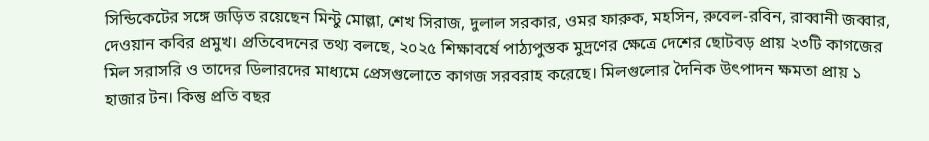সিন্ডিকেটের সঙ্গে জড়িত রয়েছেন মিন্টু মোল্লা, শেখ সিরাজ, দুলাল সরকার, ওমর ফারুক, মহসিন, রুবেল-রবিন, রাব্বানী জব্বার, দেওয়ান কবির প্রমুখ। প্রতিবেদনের তথ্য বলছে, ২০২৫ শিক্ষাবর্ষে পাঠ্যপুস্তক মুদ্রণের ক্ষেত্রে দেশের ছোটবড় প্রায় ২৩টি কাগজের মিল সরাসরি ও তাদের ডিলারদের মাধ্যমে প্রেসগুলোতে কাগজ সরবরাহ করেছে। মিলগুলোর দৈনিক উৎপাদন ক্ষমতা প্রায় ১ হাজার টন। কিন্তু প্রতি বছর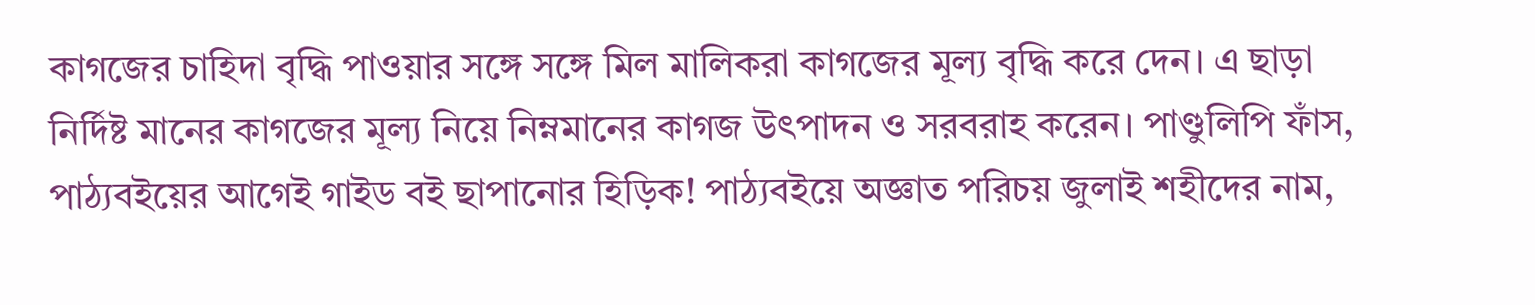কাগজের চাহিদা বৃদ্ধি পাওয়ার সঙ্গে সঙ্গে মিল মালিকরা কাগজের মূল্য বৃদ্ধি করে দেন। এ ছাড়া নির্দিষ্ট মানের কাগজের মূল্য নিয়ে নিম্নমানের কাগজ উৎপাদন ও সরবরাহ করেন। পাণ্ডুলিপি ফাঁস, পাঠ্যবইয়ের আগেই গাইড বই ছাপানোর হিড়িক! পাঠ্যবইয়ে অজ্ঞাত পরিচয় জুলাই শহীদের নাম,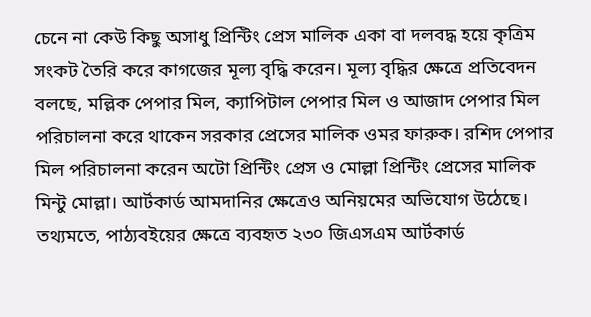চেনে না কেউ কিছু অসাধু প্রিন্টিং প্রেস মালিক একা বা দলবদ্ধ হয়ে কৃত্রিম সংকট তৈরি করে কাগজের মূল্য বৃদ্ধি করেন। মূল্য বৃদ্ধির ক্ষেত্রে প্রতিবেদন বলছে, মল্লিক পেপার মিল, ক্যাপিটাল পেপার মিল ও আজাদ পেপার মিল পরিচালনা করে থাকেন সরকার প্রেসের মালিক ওমর ফারুক। রশিদ পেপার মিল পরিচালনা করেন অটো প্রিন্টিং প্রেস ও মোল্লা প্রিন্টিং প্রেসের মালিক মিন্টু মোল্লা। আর্টকার্ড আমদানির ক্ষেত্রেও অনিয়মের অভিযোগ উঠেছে। তথ্যমতে, পাঠ্যবইয়ের ক্ষেত্রে ব্যবহৃত ২৩০ জিএসএম আর্টকার্ড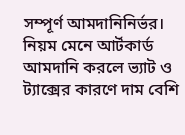সম্পূর্ণ আমদানিনির্ভর। নিয়ম মেনে আর্টকার্ড আমদানি করলে ভ্যাট ও ট্যাক্সের কারণে দাম বেশি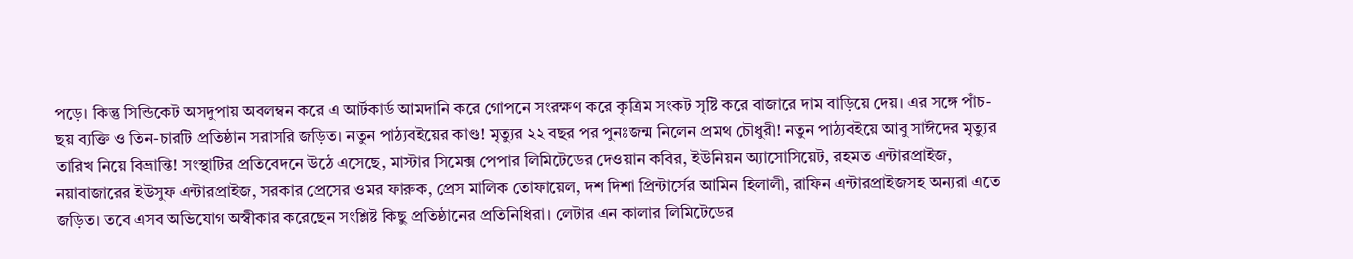পড়ে। কিন্তু সিন্ডিকেট অসদুপায় অবলম্বন করে এ আর্টকার্ড আমদানি করে গোপনে সংরক্ষণ করে কৃত্রিম সংকট সৃষ্টি করে বাজারে দাম বাড়িয়ে দেয়। এর সঙ্গে পাঁচ-ছয় ব্যক্তি ও তিন-চারটি প্রতিষ্ঠান সরাসরি জড়িত। নতুন পাঠ্যবইয়ের কাণ্ড! মৃত্যুর ২২ বছর পর পুনঃজন্ম নিলেন প্রমথ চৌধুরী! নতুন পাঠ্যবইয়ে আবু সাঈদের মৃত্যুর তারিখ নিয়ে বিভ্রান্তি! সংস্থাটির প্রতিবেদনে উঠে এসেছে, মাস্টার সিমেক্স পেপার লিমিটেডের দেওয়ান কবির, ইউনিয়ন অ্যাসোসিয়েট, রহমত এন্টারপ্রাইজ, নয়াবাজারের ইউসুফ এন্টারপ্রাইজ, সরকার প্রেসের ওমর ফারুক, প্রেস মালিক তোফায়েল, দশ দিশা প্রিন্টার্সের আমিন হিলালী, রাফিন এন্টারপ্রাইজসহ অন্যরা এতে জড়িত। তবে এসব অভিযোগ অস্বীকার করেছেন সংশ্লিষ্ট কিছু প্রতিষ্ঠানের প্রতিনিধিরা। লেটার এন কালার লিমিটেডের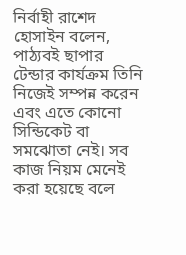নির্বাহী রাশেদ হোসাইন বলেন, পাঠ্যবই ছাপার টেন্ডার কার্যক্রম তিনি নিজেই সম্পন্ন করেন এবং এতে কোনো সিন্ডিকেট বা সমঝোতা নেই। সব কাজ নিয়ম মেনেই করা হয়েছে বলে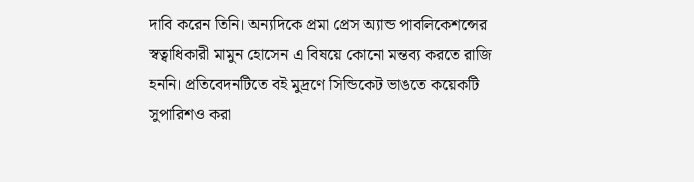দাবি করেন তিনি। অন্যদিকে প্রমা প্রেস অ্যান্ড পাবলিকেশন্সের স্বত্বাধিকারী মামুন হোসেন এ বিষয়ে কোনো মন্তব্য করতে রাজি হননি। প্রতিবেদনটিতে বই মুদ্রণে সিন্ডিকেট ভাঙতে কয়েকটি সুপারিশও করা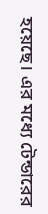হয়েছে। এর মধ্যে টেন্ডারের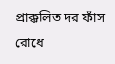প্রাক্কলিত দর ফাঁস রোধে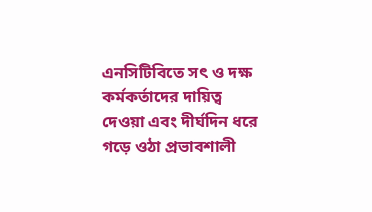এনসিটিবিতে সৎ ও দক্ষ কর্মকর্তাদের দায়িত্ব দেওয়া এবং দীর্ঘদিন ধরে গড়ে ওঠা প্রভাবশালী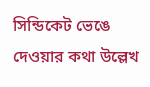সিন্ডিকেট ভেঙে দেওয়ার কথা উল্লেখ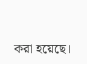করা হয়েছে।